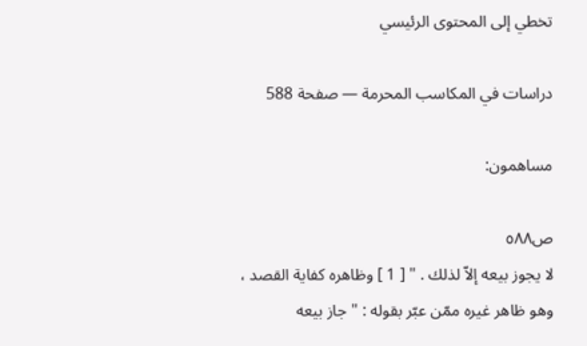تخطي إلى المحتوى الرئيسي

دراسات في المكاسب المحرمة — صفحة 588

مساهمون:

ص٥٨٨
لا يجوز بيعه إلاّ لذلك . " [ 1 ] وظاهره كفاية القصد ، وهو ظاهر غيره ممّن عبّر بقوله : " جاز بيعه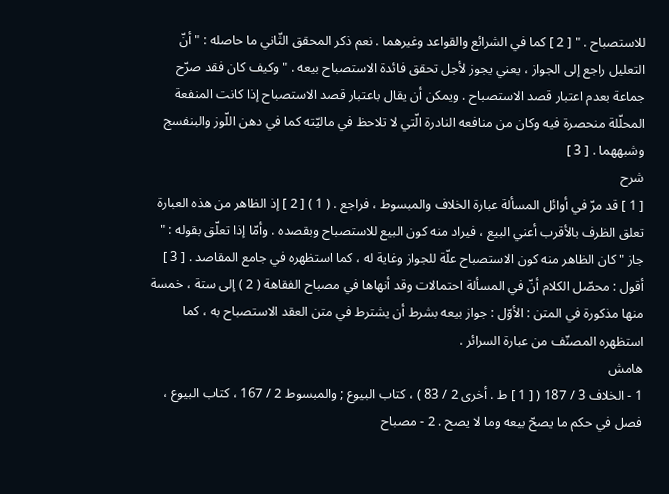للاستصباح . " [ 2 ] كما في الشرائع والقواعد وغيرهما . نعم ذكر المحقق الثّاني ما حاصله : " أنّ التعليل راجع إلى الجواز ، يعني يجوز لأجل تحقق فائدة الاستصباح بيعه . " وكيف كان فقد صرّح جماعة بعدم اعتبار قصد الاستصباح . ويمكن أن يقال باعتبار قصد الاستصباح إذا كانت المنفعة المحلّلة منحصرة فيه وكان من منافعه النادرة الّتي لا تلاحظ في ماليّته كما في دهن اللّوز والبنفسج وشبههما . [ 3 ]
شرح
[ 1 ] قد مرّ في أوائل المسألة عبارة الخلاف والمبسوط ، فراجع . ( 1 ) [ 2 ] إذ الظاهر من هذه العبارة تعلق الظرف بالأقرب أعني البيع ، فيراد منه كون البيع للاستصباح وبقصده . وأمّا إذا تعلّق بقوله : " جاز " كان الظاهر منه كون الاستصباح علّة للجواز وغاية له ، كما استظهره في جامع المقاصد . [ 3 ] أقول : محصّل الكلام أنّ في المسألة احتمالات وقد أنهاها في مصباح الفقاهة ( 2 ) إلى ستة ، خمسة منها مذكورة في المتن : الأوّل : جواز بيعه بشرط أن يشترط في متن العقد الاستصباح به ، كما استظهره المصنّف من عبارة السرائر .
هامش
1 - الخلاف 3 / 187 ( [ 1 ] ط . أخرى 2 / 83 ) ، كتاب البيوع ; والمبسوط 2 / 167 ، كتاب البيوع ، فصل في حكم ما يصحّ بيعه وما لا يصح . 2 - مصباح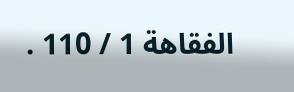الفقاهة 1 / 110 .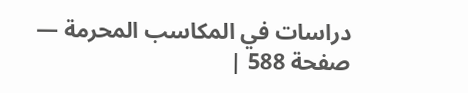دراسات في المكاسب المحرمة — صفحة 588 |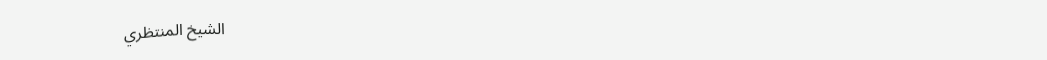الشيخ المنتظري